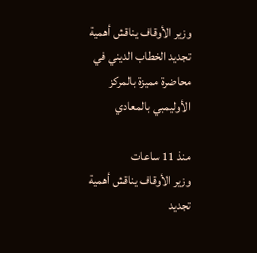وزير الأوقاف يناقش أهمية تجديد الخطاب الديني في محاضرة مميزة بالمركز الأوليمبي بالمعادي

منذ 11 ساعات
وزير الأوقاف يناقش أهمية تجديد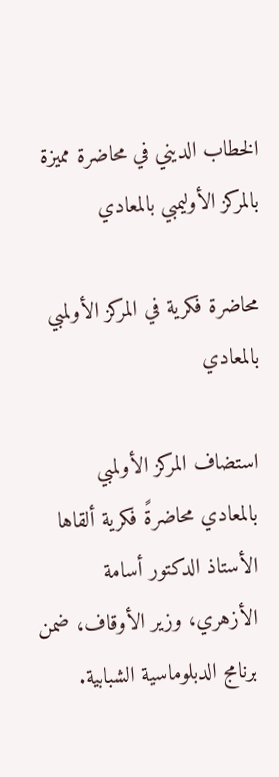الخطاب الديني في محاضرة مميزة بالمركز الأوليمبي بالمعادي

محاضرة فكرية في المركز الأولمبي بالمعادي

استضاف المركز الأولمبي بالمعادي محاضرةً فكرية ألقاها الأستاذ الدكتور أسامة الأزهري، وزير الأوقاف، ضمن برنامج الدبلوماسية الشبابية.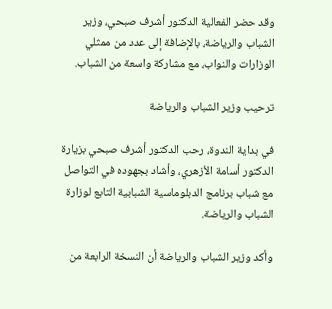وقد حضر الفعالية الدكتور أشرف صبحي، وزير الشباب والرياضة، بالإضافة إلى عدد من ممثلي الوزارات والنواب، مع مشاركة واسعة من الشباب.

ترحيب وزير الشباب والرياضة

في بداية الندوة، رحب الدكتور أشرف صبحي بزيارة الدكتور أسامة الأزهري، وأشاد بجهوده في التواصل مع شباب برنامج الدبلوماسية الشبابية التابع لوزارة الشباب والرياضة.

وأكد وزير الشباب والرياضة أن النسخة الرابعة من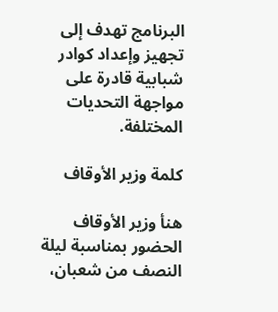البرنامج تهدف إلى تجهيز وإعداد كوادر شبابية قادرة على مواجهة التحديات المختلفة.

كلمة وزير الأوقاف

هنأ وزير الأوقاف الحضور بمناسبة ليلة النصف من شعبان،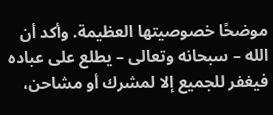موضحًا خصوصيتها العظيمة. وأكد أن الله – سبحانه وتعالى – يطلع على عباده فيغفر للجميع إلا لمشرك أو مشاحن،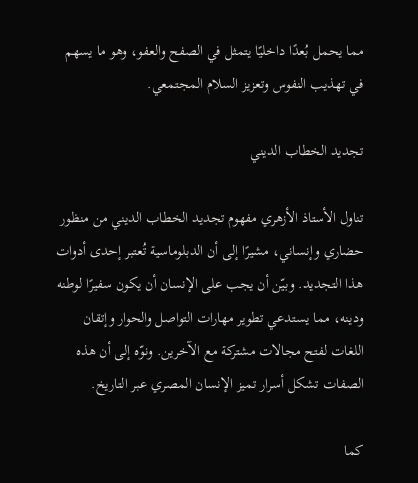مما يحمل بُعدًا داخليًا يتمثل في الصفح والعفو، وهو ما يسهم في تهذيب النفوس وتعزيز السلام المجتمعي.

تجديد الخطاب الديني

تناول الأستاذ الأزهري مفهوم تجديد الخطاب الديني من منظور حضاري وإنساني، مشيرًا إلى أن الدبلوماسية تُعتبر إحدى أدوات هذا التجديد. وبيّن أن يجب على الإنسان أن يكون سفيرًا لوطنه ودينه، مما يستدعي تطوير مهارات التواصل والحوار وإتقان اللغات لفتح مجالات مشتركة مع الآخرين. ونوّه إلى أن هذه الصفات تشكل أسرار تميز الإنسان المصري عبر التاريخ.

كما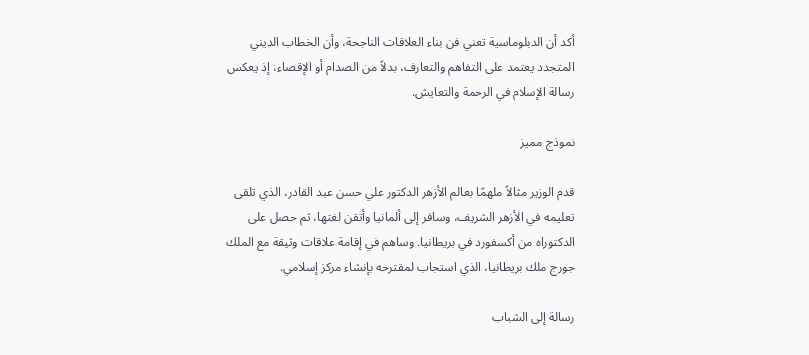أكد أن الدبلوماسية تعني فن بناء العلاقات الناجحة، وأن الخطاب الديني المتجدد يعتمد على التفاهم والتعارف، بدلاً من الصدام أو الإقصاء، إذ يعكس رسالة الإسلام في الرحمة والتعايش.

نموذج مميز

قدم الوزير مثالاً ملهمًا بعالم الأزهر الدكتور علي حسن عبد القادر، الذي تلقى تعليمه في الأزهر الشريف، وسافر إلى ألمانيا وأتقن لغتها، ثم حصل على الدكتوراه من أكسفورد في بريطانيا. وساهم في إقامة علاقات وثيقة مع الملك جورج ملك بريطانيا، الذي استجاب لمقترحه بإنشاء مركز إسلامي.

رسالة إلى الشباب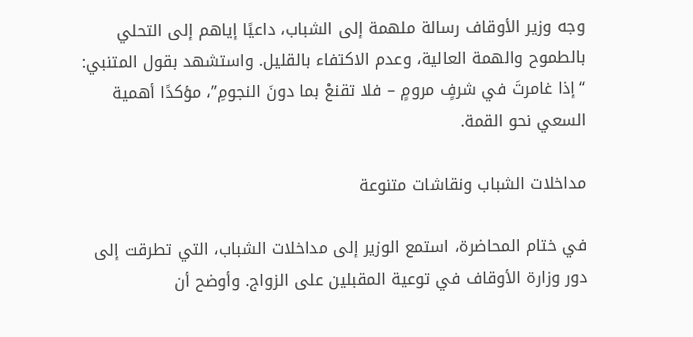وجه وزير الأوقاف رسالة ملهمة إلى الشباب، داعيًا إياهم إلى التحلي بالطموح والهمة العالية، وعدم الاكتفاء بالقليل. واستشهد بقول المتنبي: “إذا غامرتَ في شرفٍ مرومٍ – فلا تقنعْ بما دونَ النجومِ”، مؤكدًا أهمية السعي نحو القمة.

مداخلات الشباب ونقاشات متنوعة

في ختام المحاضرة، استمع الوزير إلى مداخلات الشباب، التي تطرقت إلى دور وزارة الأوقاف في توعية المقبلين على الزواج. وأوضح أن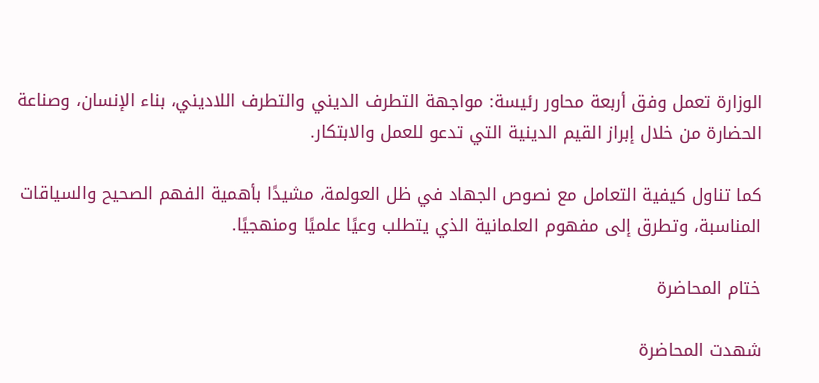الوزارة تعمل وفق أربعة محاور رئيسة: مواجهة التطرف الديني والتطرف اللاديني، بناء الإنسان، وصناعة الحضارة من خلال إبراز القيم الدينية التي تدعو للعمل والابتكار.

كما تناول كيفية التعامل مع نصوص الجهاد في ظل العولمة، مشيدًا بأهمية الفهم الصحيح والسياقات المناسبة، وتطرق إلى مفهوم العلمانية الذي يتطلب وعيًا علميًا ومنهجيًا.

ختام المحاضرة

شهدت المحاضرة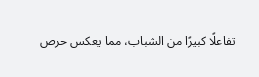تفاعلًا كبيرًا من الشباب، مما يعكس حرص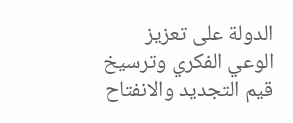الدولة على تعزيز الوعي الفكري وترسيخ قيم التجديد والانفتاح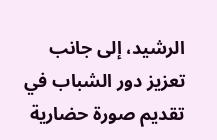الرشيد، إلى جانب تعزيز دور الشباب في تقديم صورة حضارية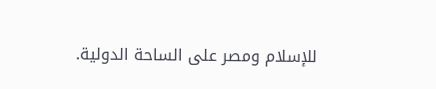للإسلام ومصر على الساحة الدولية.